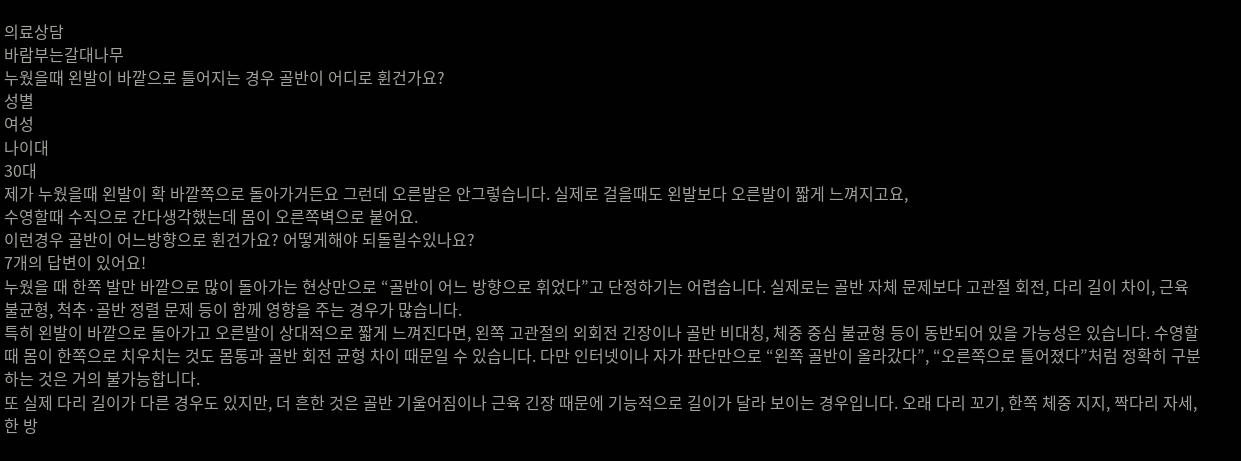의료상담
바람부는갈대나무
누웠을때 왼발이 바깥으로 틀어지는 경우 골반이 어디로 휜건가요?
성별
여성
나이대
30대
제가 누웠을때 왼발이 확 바깥쪽으로 돌아가거든요 그런데 오른발은 안그렇습니다. 실제로 걸을때도 왼발보다 오른발이 짧게 느껴지고요,
수영할때 수직으로 간다생각했는데 몸이 오른쪽벽으로 붙어요.
이런경우 골반이 어느방향으로 휜건가요? 어떻게해야 되돌릴수있나요?
7개의 답변이 있어요!
누웠을 때 한쪽 발만 바깥으로 많이 돌아가는 현상만으로 “골반이 어느 방향으로 휘었다”고 단정하기는 어렵습니다. 실제로는 골반 자체 문제보다 고관절 회전, 다리 길이 차이, 근육 불균형, 척추·골반 정렬 문제 등이 함께 영향을 주는 경우가 많습니다.
특히 왼발이 바깥으로 돌아가고 오른발이 상대적으로 짧게 느껴진다면, 왼쪽 고관절의 외회전 긴장이나 골반 비대칭, 체중 중심 불균형 등이 동반되어 있을 가능성은 있습니다. 수영할 때 몸이 한쪽으로 치우치는 것도 몸통과 골반 회전 균형 차이 때문일 수 있습니다. 다만 인터넷이나 자가 판단만으로 “왼쪽 골반이 올라갔다”, “오른쪽으로 틀어졌다”처럼 정확히 구분하는 것은 거의 불가능합니다.
또 실제 다리 길이가 다른 경우도 있지만, 더 흔한 것은 골반 기울어짐이나 근육 긴장 때문에 기능적으로 길이가 달라 보이는 경우입니다. 오래 다리 꼬기, 한쪽 체중 지지, 짝다리 자세, 한 방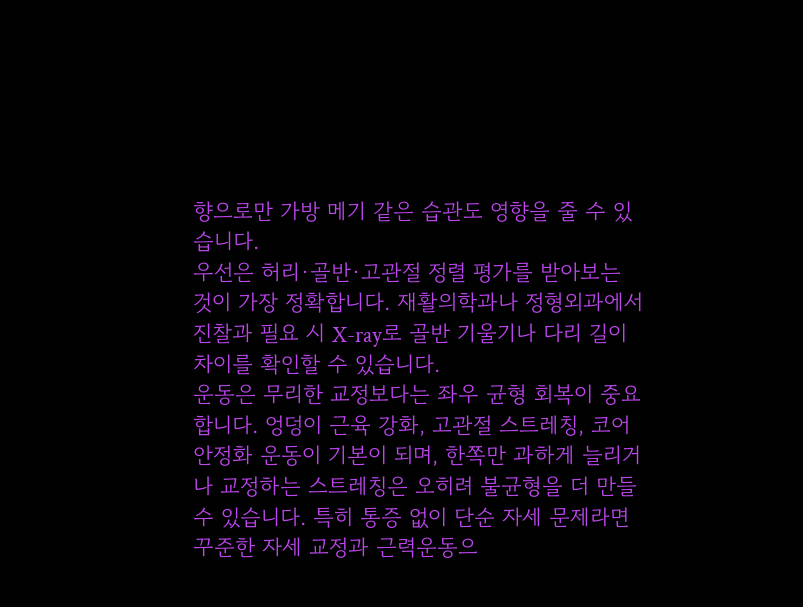향으로만 가방 메기 같은 습관도 영향을 줄 수 있습니다.
우선은 허리·골반·고관절 정렬 평가를 받아보는 것이 가장 정확합니다. 재활의학과나 정형외과에서 진찰과 필요 시 X-ray로 골반 기울기나 다리 길이 차이를 확인할 수 있습니다.
운동은 무리한 교정보다는 좌우 균형 회복이 중요합니다. 엉덩이 근육 강화, 고관절 스트레칭, 코어 안정화 운동이 기본이 되며, 한쪽만 과하게 늘리거나 교정하는 스트레칭은 오히려 불균형을 더 만들 수 있습니다. 특히 통증 없이 단순 자세 문제라면 꾸준한 자세 교정과 근력운동으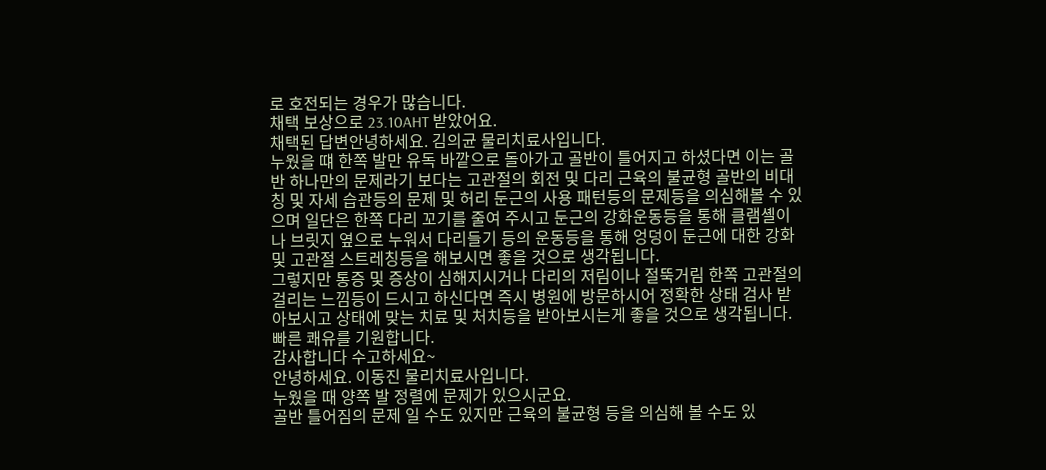로 호전되는 경우가 많습니다.
채택 보상으로 23.10AHT 받았어요.
채택된 답변안녕하세요. 김의균 물리치료사입니다.
누웠을 떄 한쪽 발만 유독 바깥으로 돌아가고 골반이 틀어지고 하셨다면 이는 골반 하나만의 문제라기 보다는 고관절의 회전 및 다리 근육의 불균형 골반의 비대칭 및 자세 습관등의 문제 및 허리 둔근의 사용 패턴등의 문제등을 의심해볼 수 있으며 일단은 한쪽 다리 꼬기를 줄여 주시고 둔근의 강화운동등을 통해 클램셸이나 브릿지 옆으로 누워서 다리들기 등의 운동등을 통해 엉덩이 둔근에 대한 강화 및 고관절 스트레칭등을 해보시면 좋을 것으로 생각됩니다.
그렇지만 통증 및 증상이 심해지시거나 다리의 저림이나 절뚝거림 한쪽 고관절의 걸리는 느낌등이 드시고 하신다면 즉시 병원에 방문하시어 정확한 상태 검사 받아보시고 상태에 맞는 치료 및 처치등을 받아보시는게 좋을 것으로 생각됩니다.
빠른 쾌유를 기원합니다.
감사합니다 수고하세요~
안녕하세요. 이동진 물리치료사입니다.
누웠을 때 양쪽 발 정렬에 문제가 있으시군요.
골반 틀어짐의 문제 일 수도 있지만 근육의 불균형 등을 의심해 볼 수도 있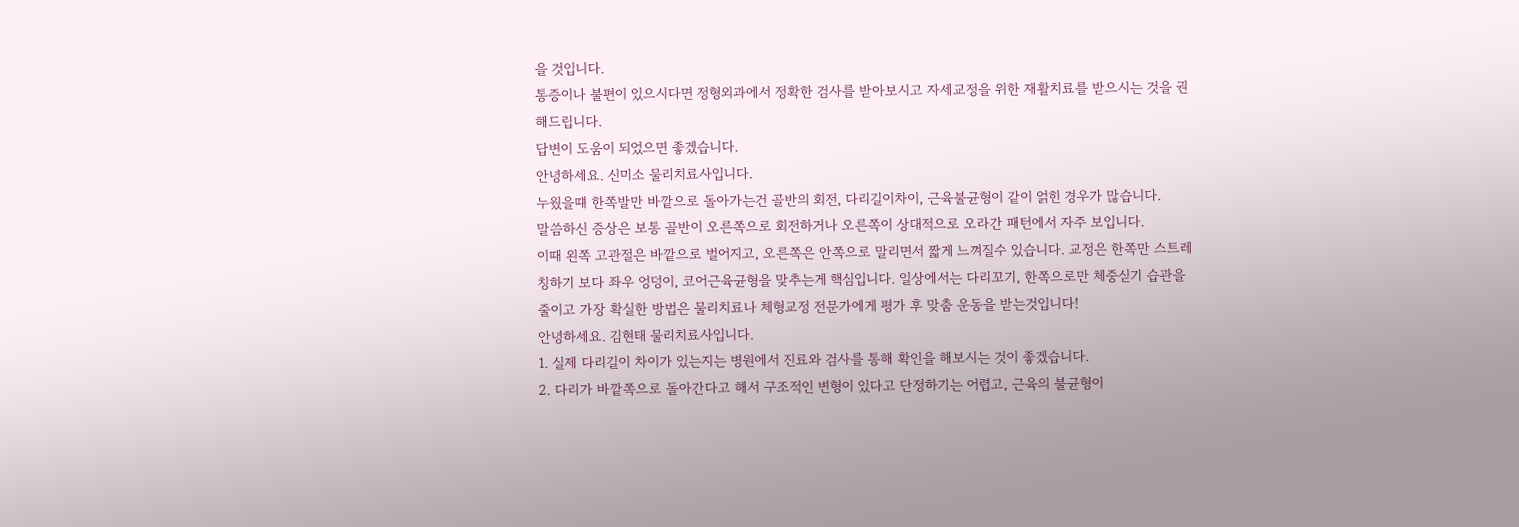을 것입니다.
통증이나 불편이 있으시다면 정형외과에서 정확한 검사를 받아보시고 자세교정을 위한 재활치료를 받으시는 것을 권해드립니다.
답변이 도움이 되었으면 좋겠습니다.
안녕하세요. 신미소 물리치료사입니다.
누웠을떄 한쪽발만 바깥으로 돌아가는건 골반의 회전, 다리길이차이, 근육불균형이 같이 얽힌 경우가 많습니다.
말씀하신 증상은 보통 골반이 오른쪽으로 회전하거나 오른쪽이 상대적으로 오라간 패턴에서 자주 보입니다.
이때 왼쪽 고관절은 바깥으로 벌어지고, 오른쪽은 안쪽으로 말리면서 짧게 느껴질수 있습니다. 교정은 한쪽만 스트레칭하기 보다 좌우 엉덩이, 코어근육균형을 맞추는게 핵심입니다. 일상에서는 다리꼬기, 한쪽으로만 체중싣기 습관을 줄이고 가장 확실한 방법은 물리치료나 체형교정 전문가에게 평가 후 맞춤 운동을 받는것입니다!
안녕하세요. 김현태 물리치료사입니다.
1. 실제 다리길이 차이가 있는지는 병원에서 진료와 검사를 통해 확인을 해보시는 것이 좋겠습니다.
2. 다리가 바깥쪽으로 돌아간다고 해서 구조적인 변형이 있다고 단정하기는 어렵고, 근육의 불균형이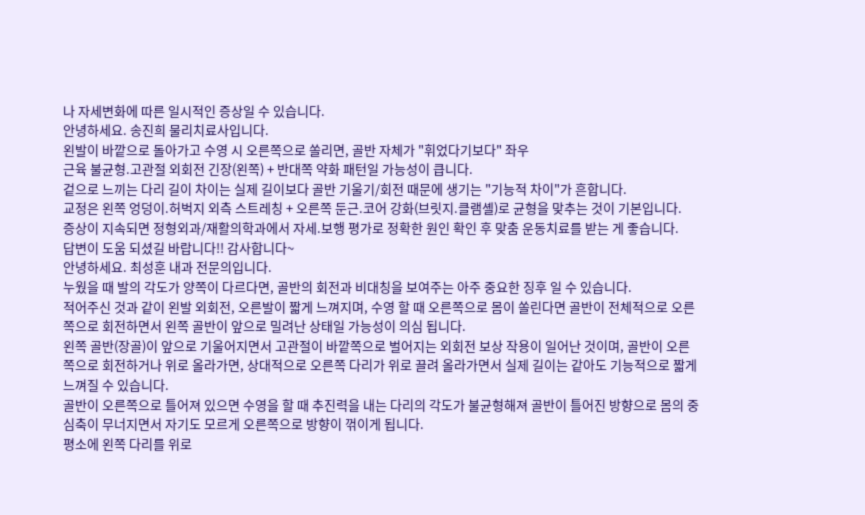나 자세변화에 따른 일시적인 증상일 수 있습니다.
안녕하세요. 송진희 물리치료사입니다.
왼발이 바깥으로 돌아가고 수영 시 오른쪽으로 쏠리면, 골반 자체가 "휘었다기보다" 좌우
근육 불균형.고관절 외회전 긴장(왼쪽) + 반대쪽 약화 패턴일 가능성이 큽니다.
겉으로 느끼는 다리 길이 차이는 실제 길이보다 골반 기울기/회전 때문에 생기는 "기능적 차이"가 흔합니다.
교정은 왼쪽 엉덩이.허벅지 외측 스트레칭 + 오른쪽 둔근.코어 강화(브릿지.클램셸)로 균형을 맞추는 것이 기본입니다.
증상이 지속되면 정형외과/재활의학과에서 자세.보행 평가로 정확한 원인 확인 후 맞춤 운동치료를 받는 게 좋습니다.
답변이 도움 되셨길 바랍니다!! 감사합니다~
안녕하세요. 최성훈 내과 전문의입니다.
누웠을 때 발의 각도가 양쪽이 다르다면, 골반의 회전과 비대칭을 보여주는 아주 중요한 징후 일 수 있습니다.
적어주신 것과 같이 왼발 외회전, 오른발이 짧게 느껴지며, 수영 할 때 오른쪽으로 몸이 쏠린다면 골반이 전체적으로 오른쪽으로 회전하면서 왼쪽 골반이 앞으로 밀려난 상태일 가능성이 의심 됩니다.
왼쪽 골반(장골)이 앞으로 기울어지면서 고관절이 바깥쪽으로 벌어지는 외회전 보상 작용이 일어난 것이며, 골반이 오른쪽으로 회전하거나 위로 올라가면, 상대적으로 오른쪽 다리가 위로 끌려 올라가면서 실제 길이는 같아도 기능적으로 짧게 느껴질 수 있습니다.
골반이 오른쪽으로 틀어져 있으면 수영을 할 때 추진력을 내는 다리의 각도가 불균형해져 골반이 틀어진 방향으로 몸의 중심축이 무너지면서 자기도 모르게 오른쪽으로 방향이 꺾이게 됩니다.
평소에 왼쪽 다리를 위로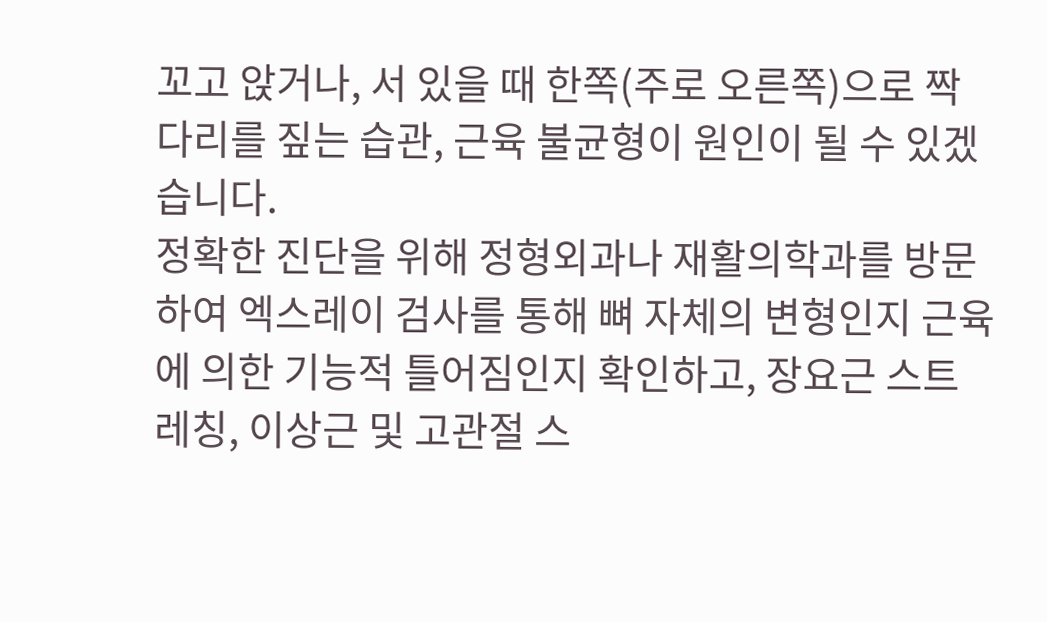꼬고 앉거나, 서 있을 때 한쪽(주로 오른쪽)으로 짝다리를 짚는 습관, 근육 불균형이 원인이 될 수 있겠습니다.
정확한 진단을 위해 정형외과나 재활의학과를 방문하여 엑스레이 검사를 통해 뼈 자체의 변형인지 근육에 의한 기능적 틀어짐인지 확인하고, 장요근 스트레칭, 이상근 및 고관절 스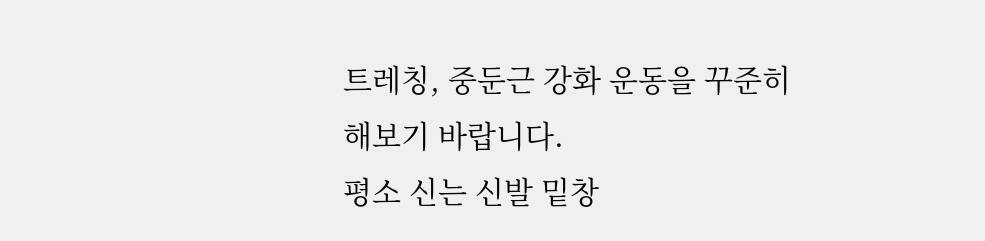트레칭, 중둔근 강화 운동을 꾸준히 해보기 바랍니다.
평소 신는 신발 밑창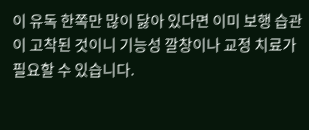이 유독 한쪽만 많이 닳아 있다면 이미 보행 습관이 고착된 것이니 기능성 깔창이나 교정 치료가 필요할 수 있습니다.